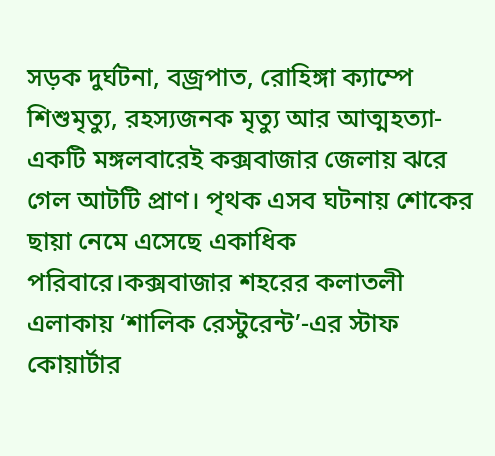সড়ক দুর্ঘটনা, বজ্রপাত, রোহিঙ্গা ক্যাম্পে শিশুমৃত্যু, রহস্যজনক মৃত্যু আর আত্মহত্যা- একটি মঙ্গলবারেই কক্সবাজার জেলায় ঝরে গেল আটটি প্রাণ। পৃথক এসব ঘটনায় শোকের ছায়া নেমে এসেছে একাধিক পরিবারে।কক্সবাজার শহরের কলাতলী এলাকায় ‘শালিক রেস্টুরেন্ট’-এর স্টাফ কোয়ার্টার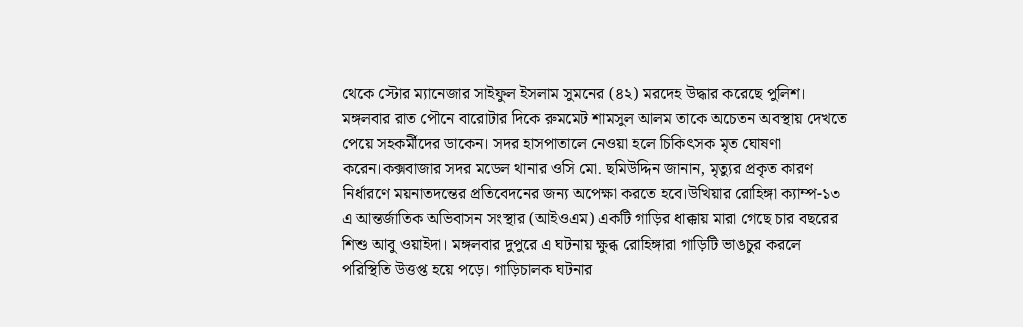থেকে স্টোর ম্যানেজার সাইফুল ইসলাম সুমনের (৪২) মরদেহ উদ্ধার করেছে পুলিশ। মঙ্গলবার রাত পৌনে বারোটার দিকে রুমমেট শামসুল আলম তাকে অচেতন অবস্থায় দেখতে পেয়ে সহকর্মীদের ডাকেন। সদর হাসপাতালে নেওয়া হলে চিকিৎসক মৃত ঘোষণা করেন।কক্সবাজার সদর মডেল থানার ওসি মো. ছমিউদ্দিন জানান, মৃত্যুর প্রকৃত কারণ নির্ধারণে ময়নাতদন্তের প্রতিবেদনের জন্য অপেক্ষা করতে হবে।উখিয়ার রোহিঙ্গা ক্যাম্প-১৩ এ আন্তর্জাতিক অভিবাসন সংস্থার (আইওএম) একটি গাড়ির ধাক্কায় মারা গেছে চার বছরের শিশু আবু ওয়াইদা। মঙ্গলবার দুপুরে এ ঘটনায় ক্ষুব্ধ রোহিঙ্গারা গাড়িটি ভাঙচুর করলে পরিস্থিতি উত্তপ্ত হয়ে পড়ে। গাড়িচালক ঘটনার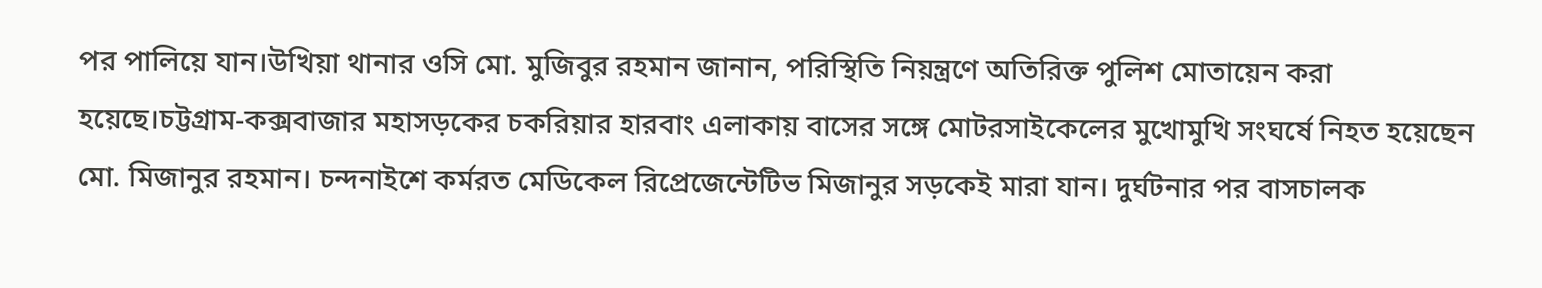পর পালিয়ে যান।উখিয়া থানার ওসি মো. মুজিবুর রহমান জানান, পরিস্থিতি নিয়ন্ত্রণে অতিরিক্ত পুলিশ মোতায়েন করা হয়েছে।চট্টগ্রাম-কক্সবাজার মহাসড়কের চকরিয়ার হারবাং এলাকায় বাসের সঙ্গে মোটরসাইকেলের মুখোমুখি সংঘর্ষে নিহত হয়েছেন মো. মিজানুর রহমান। চন্দনাইশে কর্মরত মেডিকেল রিপ্রেজেন্টেটিভ মিজানুর সড়কেই মারা যান। দুর্ঘটনার পর বাসচালক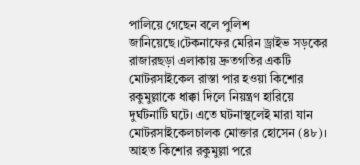পালিয়ে গেছেন বলে পুলিশ জানিয়েছে।টেকনাফের মেরিন ড্রাইভ সড়কের রাজারছড়া এলাকায় দ্রুতগতির একটি মোটরসাইকেল রাস্তা পার হওয়া কিশোর রকুমুল্লাকে ধাক্কা দিলে নিয়ন্ত্রণ হারিয়ে দুর্ঘটনাটি ঘটে। এতে ঘটনাস্থলেই মারা যান মোটরসাইকেলচালক মোক্তার হোসেন (৪৮)। আহত কিশোর রকুমুল্লা পরে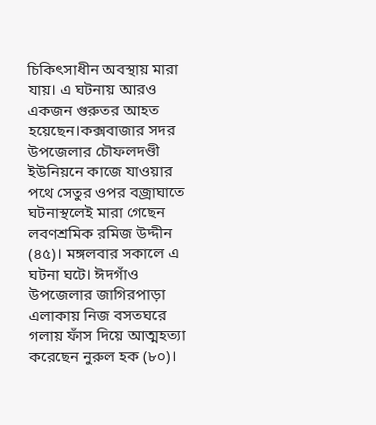চিকিৎসাধীন অবস্থায় মারা যায়। এ ঘটনায় আরও একজন গুরুতর আহত হয়েছেন।কক্সবাজার সদর উপজেলার চৌফলদণ্ডী ইউনিয়নে কাজে যাওয়ার পথে সেতুর ওপর বজ্রাঘাতে ঘটনাস্থলেই মারা গেছেন লবণশ্রমিক রমিজ উদ্দীন (৪৫)। মঙ্গলবার সকালে এ ঘটনা ঘটে। ঈদগাঁও উপজেলার জাগিরপাড়া এলাকায় নিজ বসতঘরে গলায় ফাঁস দিয়ে আত্মহত্যা করেছেন নুরুল হক (৮০)।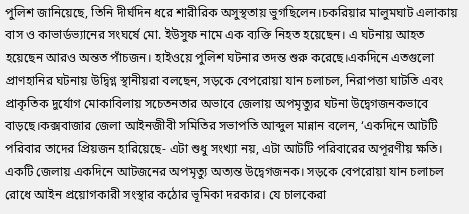পুলিশ জানিয়েছে, তিনি দীর্ঘদিন ধরে শারীরিক অসুস্থতায় ভুগছিলেন।চকরিয়ার মালুমঘাট এলাকায় বাস ও কাভার্ডভ্যানের সংঘর্ষে মো. ইউসুফ নামে এক ব্যক্তি নিহত হয়েছেন। এ ঘটনায় আহত হয়েছেন আরও অন্তত পাঁচজন। হাইওয়ে পুলিশ ঘটনার তদন্ত শুরু করেছে।একদিনে এতগুলো প্রাণহানির ঘটনায় উদ্বিগ্ন স্থানীয়রা বলছেন, সড়কে বেপরোয়া যান চলাচল, নিরাপত্তা ঘাটতি এবং প্রাকৃতিক দুর্যোগ মোকাবিলায় সচেতনতার অভাবে জেলায় অপমৃত্যুর ঘটনা উদ্বেগজনকভাবে বাড়ছে।কক্সবাজার জেলা আইনজীবী সমিতির সভাপতি আব্দুল মান্নান বলেন, ‘একদিনে আটটি পরিবার তাদের প্রিয়জন হারিয়েছে- এটা শুধু সংখ্যা নয়, এটা আটটি পরিবারের অপূরণীয় ক্ষতি। একটি জেলায় একদিনে আটজনের অপমৃত্যু অত্যন্ত উদ্বেগজনক। সড়কে বেপরোয়া যান চলাচল রোধে আইন প্রয়োগকারী সংস্থার কঠোর ভূমিকা দরকার। যে চালকেরা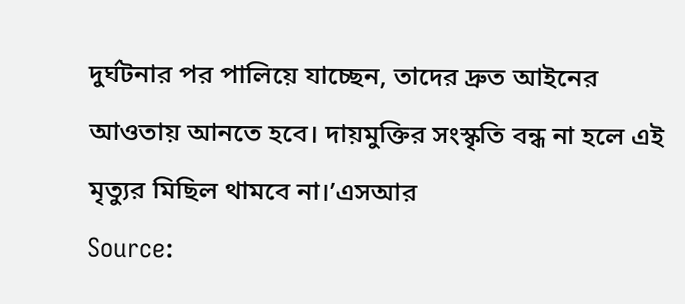দুর্ঘটনার পর পালিয়ে যাচ্ছেন, তাদের দ্রুত আইনের আওতায় আনতে হবে। দায়মুক্তির সংস্কৃতি বন্ধ না হলে এই মৃত্যুর মিছিল থামবে না।’এসআর
Source: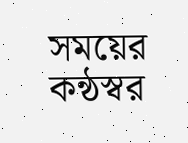সময়ের কন্ঠস্বর